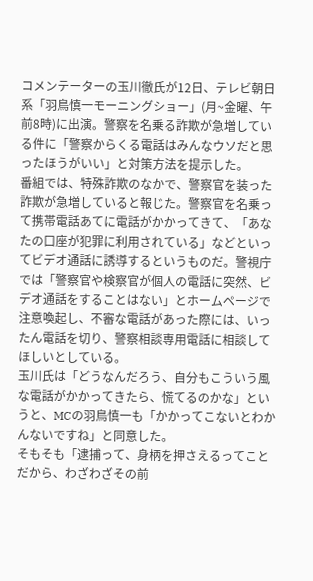コメンテーターの玉川徹氏が12日、テレビ朝日系「羽鳥慎一モーニングショー」(月~金曜、午前8時)に出演。警察を名乗る詐欺が急増している件に「警察からくる電話はみんなウソだと思ったほうがいい」と対策方法を提示した。
番組では、特殊詐欺のなかで、警察官を装った詐欺が急増していると報じた。警察官を名乗って携帯電話あてに電話がかかってきて、「あなたの口座が犯罪に利用されている」などといってビデオ通話に誘導するというものだ。警視庁では「警察官や検察官が個人の電話に突然、ビデオ通話をすることはない」とホームページで注意喚起し、不審な電話があった際には、いったん電話を切り、警察相談専用電話に相談してほしいとしている。
玉川氏は「どうなんだろう、自分もこういう風な電話がかかってきたら、慌てるのかな」というと、MCの羽鳥慎一も「かかってこないとわかんないですね」と同意した。
そもそも「逮捕って、身柄を押さえるってことだから、わざわざその前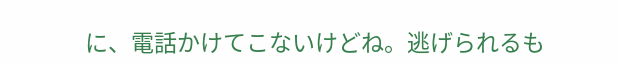に、電話かけてこないけどね。逃げられるも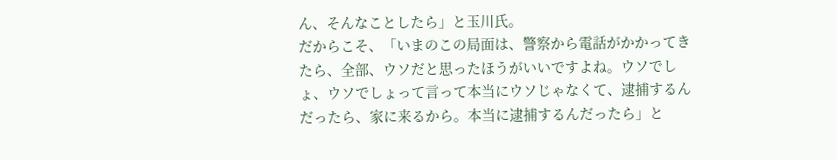ん、そんなことしたら」と玉川氏。
だからこそ、「いまのこの局面は、警察から電話がかかってきたら、全部、ウソだと思ったほうがいいですよね。ウソでしょ、ウソでしょって言って本当にウソじゃなくて、逮捕するんだったら、家に来るから。本当に逮捕するんだったら」と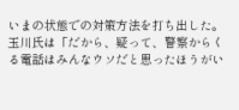いまの状態での対策方法を打ち出した。
玉川氏は「だから、疑って、警察からくる電話はみんなウソだと思ったほうがい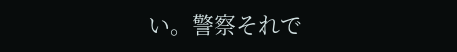い。警察それで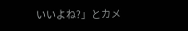いいよね?」とカメ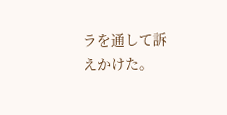ラを通して訴えかけた。